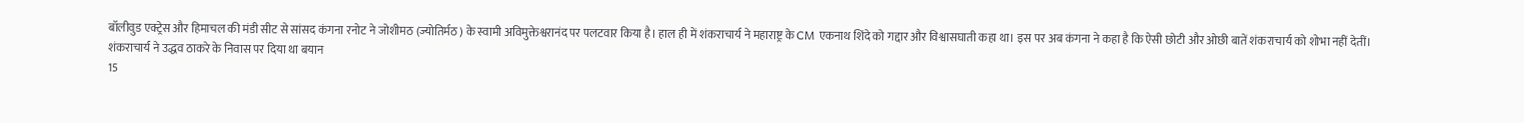बॉलीवुड एक्ट्रेस और हिमाचल की मंडी सीट से सांसद कंगना रनोट ने जोशीमठ (ज्योतिर्मठ) के स्वामी अविमुक्तेश्वरानंद पर पलटवार किया है। हाल ही में शंकराचार्य ने महाराष्ट्र के CM एकनाथ शिंदे को गद्दार और विश्वासघाती कहा था। इस पर अब कंगना ने कहा है कि ऐसी छोटी और ओछी बातें शंकराचार्य को शोभा नहीं देतीं।
शंकराचार्य ने उद्धव ठाकरे के निवास पर दिया था बयान
15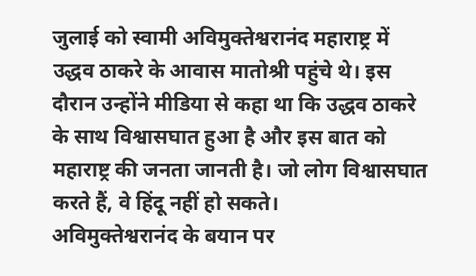जुलाई को स्वामी अविमुक्तेश्वरानंद महाराष्ट्र में उद्धव ठाकरे के आवास मातोश्री पहुंचे थे। इस दौरान उन्होंने मीडिया से कहा था कि उद्धव ठाकरे के साथ विश्वासघात हुआ है और इस बात को महाराष्ट्र की जनता जानती है। जो लोग विश्वासघात करते हैं, वे हिंदू नहीं हो सकते।
अविमुक्तेश्वरानंद के बयान पर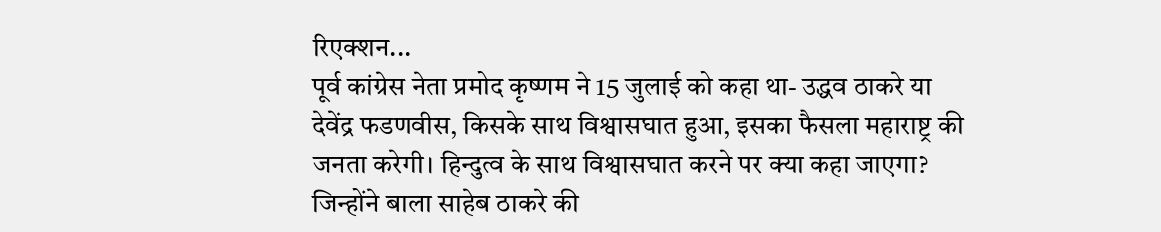रिएक्शन...
पूर्व कांग्रेस नेता प्रमोद कृष्णम ने 15 जुलाई को कहा था- उद्धव ठाकरे या देवेंद्र फडणवीस, किसके साथ विश्वासघात हुआ, इसका फैसला महाराष्ट्र की जनता करेगी। हिन्दुत्व के साथ विश्वासघात करने पर क्या कहा जाएगा? जिन्होंने बाला साहेब ठाकरे की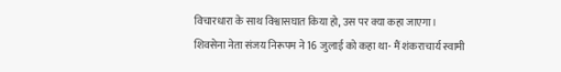विचारधारा के साथ विश्वासघात किया हो, उस पर क्या कहा जाएगा।
शिवसेना नेता संजय निरूपम ने 16 जुलाई को कहा था- मैं शंकराचार्य स्वामी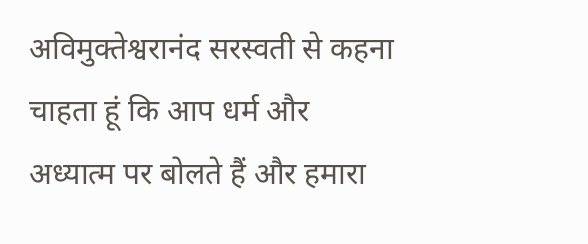अविमुक्तेश्वरानंद सरस्वती से कहना चाहता हूं कि आप धर्म और अध्यात्म पर बोलते हैं और हमारा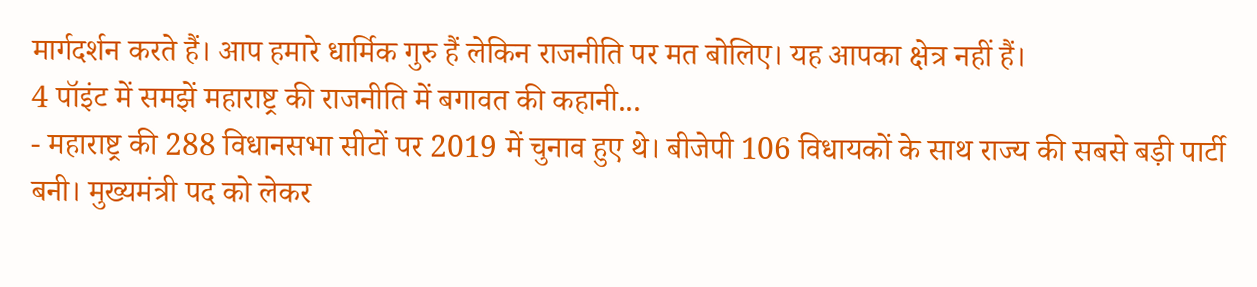मार्गदर्शन करते हैं। आप हमारे धार्मिक गुरु हैं लेकिन राजनीति पर मत बोलिए। यह आपका क्षेत्र नहीं हैं।
4 पॉइंट में समझें महाराष्ट्र की राजनीति में बगावत की कहानी...
- महाराष्ट्र की 288 विधानसभा सीटों पर 2019 में चुनाव हुए थे। बीजेपी 106 विधायकों के साथ राज्य की सबसे बड़ी पार्टी बनी। मुख्यमंत्री पद को लेकर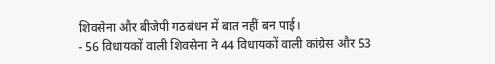शिवसेना और बीजेपी गठबंधन में बात नहीं बन पाई।
- 56 विधायकों वाली शिवसेना ने 44 विधायकों वाली कांग्रेस और 53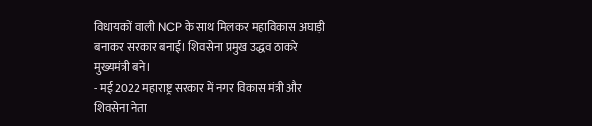विधायकों वाली NCP के साथ मिलकर महाविकास अघाड़ी बनाकर सरकार बनाई। शिवसेना प्रमुख उद्धव ठाकरे मुख्यमंत्री बने।
- मई 2022 महाराष्ट्र सरकार में नगर विकास मंत्री और शिवसेना नेता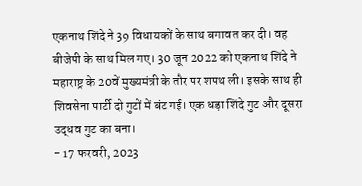एकनाथ शिंदे ने 39 विधायकों के साथ बगावत कर दी। वह बीजेपी के साथ मिल गए। 30 जून 2022 को एकनाथ शिंदे ने महाराष्ट्र के 20वें मुख्यमंत्री के तौर पर शपथ ली। इसके साथ ही शिवसेना पार्टी दो गुटों में बंट गई। एक धड़ा शिंदे गुट और दूसरा उद्धव गुट का बना।
- 17 फरवरी, 2023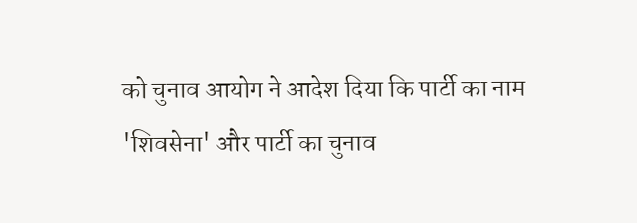को चुनाव आयोग ने आदेश दिया कि पार्टी का नाम 'शिवसेना' और पार्टी का चुनाव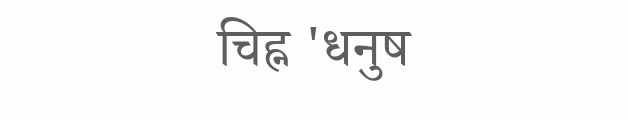चिह्न 'धनुष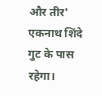और तीर' एकनाथ शिंदे गुट के पास रहेगा।